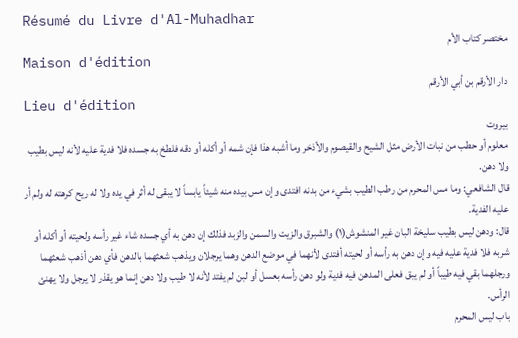Résumé du Livre d'Al-Muhadhar
مختصر كتاب الأم
Maison d'édition
دار الأرقم بن أبي الأرقم
Lieu d'édition
بيروت
معلوم أو حطب من نبات الأرض مثل الشيح والقيصوم والأذخر وما أشبه هذا فإن شمه أو أكله أو دقه فلطخ به جسده فلا فدية عليه لأنه ليس بطيب ولا دهن.
قال الشافعي: وما مس المحرم من رطب الطيب بشيء من بدنه افتدى وإن مس بيده منه شيئاً يابساً لا يبقى له أثر في يده ولا له ريح كرهته له ولم أر عليه الفدية.
قال: ودهن ليس بطيب سليخة البان غير المنشوش(١) والشبرق والزيت والسمن والزبد فذلك إن دهن به أي جسده شاء غير رأسه ولحيته أو أكله أو شربه فلا فدية عليه فيه وإن دهن به رأسه أو لحيته أفتدى لأنهما في موضع الدهن وهما يرجلان ويذهب شعثهما بالدهن فأي دهن أذهب شعثهما ورجلهما بقي فيه طيباً أو لم يبق فعلى المدهن فيه فدية ولو دهن رأسه بعسل أو لبن لم يفتد لأنه لا طيب ولا دهن إنما هو يقذر لا يرجل ولا يهنئ الرأس.
باب ليس المحرم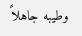وطيبه جاهلاً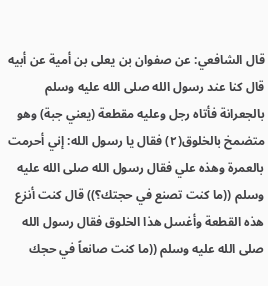قال الشافعي: عن صفوان بن يعلى بن أمية عن أبيه قال كنا عند رسول الله صلى الله عليه وسلم بالجعرانة فأتاه رجل وعليه مقطعة (يعني جبة) وهو متضمخ بالخلوق(٢) فقال يا رسول الله: إني أحرمت بالعمرة وهذه علي فقال رسول الله صلى الله عليه وسلم ((ما كنت تصنع في حجتك؟)) قال كنت أنزع هذه القطعة وأغسل هذا الخلوق فقال رسول الله صلى الله عليه وسلم ((ما كنت صانعاً في حجك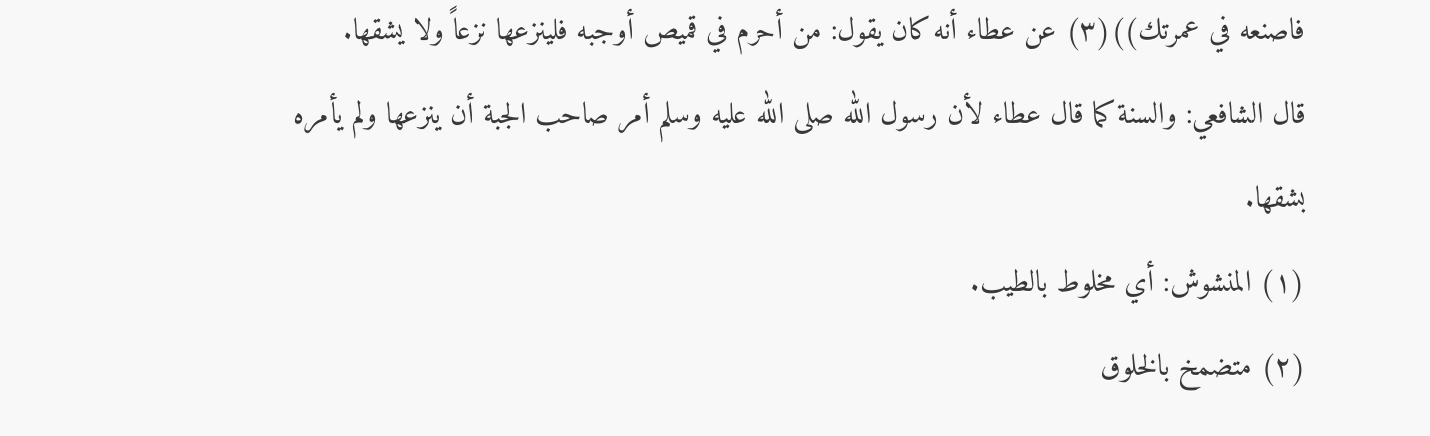فاصنعه في عمرتك))(٣) عن عطاء أنه كان يقول: من أحرم في قميص أوجبه فلينزعها نزعاً ولا يشقها.
قال الشافعي: والسنة كما قال عطاء لأن رسول الله صلى الله عليه وسلم أمر صاحب الجبة أن ينزعها ولم يأمره بشقها.
(١) المنشوش: أي مخلوط بالطيب.
(٢) متضمخ بالخلوق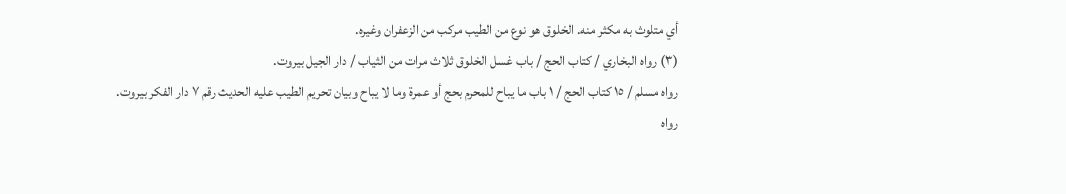أي متلوث به مكثر منه. الخلوق هو نوع من الطيب مركب من الزعفران وغيره.
(٣) رواه البخاري / كتاب الحج / باب غسل الخلوق ثلاث مرات من الثياب / دار الجيل بيروت.
رواه مسلم / ١٥ كتاب الحج / ١ باب ما يباح للمحرم بحج أو عمرة وما لا يباح وبيان تحريم الطيب عليه الحديث رقم ٧ دار الفكر بيروت.
رواه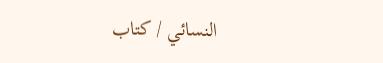النسائي / كتاب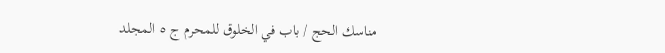مناسك الحج / باب في الخلوق للمحرم ج ٥ المجلد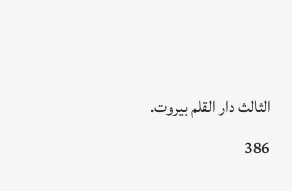الثالث دار القلم بيروت.
386